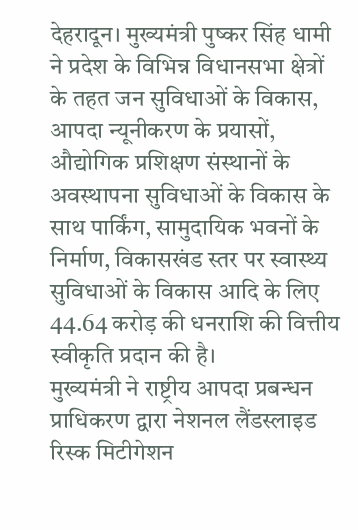देहरादून। मुख्यमंत्री पुष्कर सिंह धामी ने प्रदेश के विभिन्न विधानसभा क्षेत्रों के तहत जन सुविधाओं के विकास, आपदा न्यूनीकरण के प्रयासों, औद्योगिक प्रशिक्षण संस्थानों के अवस्थापना सुविधाओं के विकास के साथ पार्किंग, सामुदायिक भवनों के निर्माण, विकासखंड स्तर पर स्वास्थ्य सुविधाओं के विकास आदि के लिए 44.64 करोड़ की धनराशि की वित्तीय स्वीकृति प्रदान की है।
मुख्यमंत्री ने राष्ट्रीय आपदा प्रबन्धन प्राधिकरण द्वारा नेशनल लैंडस्लाइड रिस्क मिटीगेशन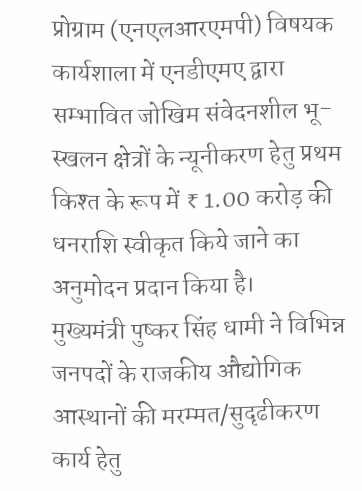प्रोग्राम (एनएलआरएमपी) विषयक कार्यशाला में एनडीएमए द्वारा सम्भावित जोखिम संवेदनशील भू-स्खलन क्षेत्रों के न्यूनीकरण हेतु प्रथम किश्त के रूप में ₹ 1.00 करोड़ की धनराशि स्वीकृत किये जाने का अनुमोदन प्रदान किया है।
मुख्यमंत्री पुष्कर सिंह धामी ने विभिन्न जनपदों के राजकीय औद्योगिक आस्थानों की मरम्मत/सुदृढीकरण कार्य हेतु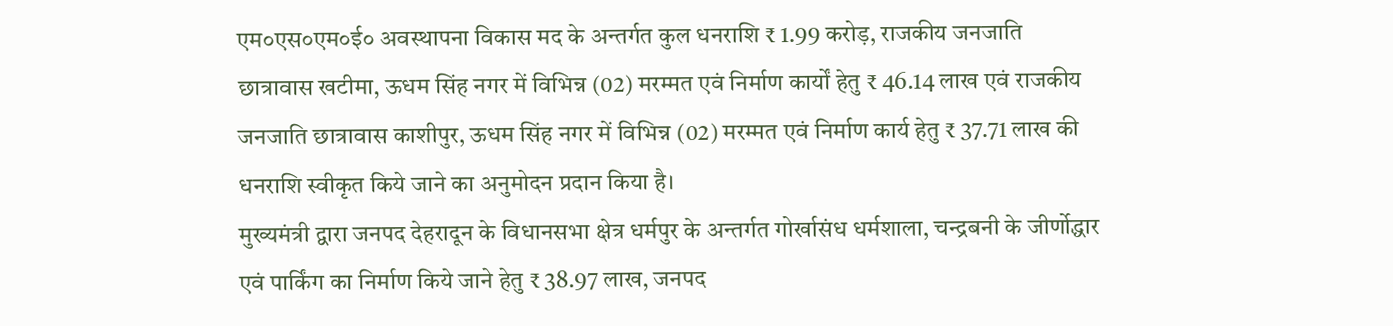एम०एस०एम०ई० अवस्थापना विकास मद के अन्तर्गत कुल धनराशि ₹ 1.99 करोड़, राजकीय जनजाति छात्रावास खटीमा, ऊधम सिंह नगर में विभिन्न (02) मरम्मत एवं निर्माण कार्यों हेतु ₹ 46.14 लाख एवं राजकीय जनजाति छात्रावास काशीपुर, ऊधम सिंह नगर में विभिन्न (02) मरम्मत एवं निर्माण कार्य हेतु ₹ 37.71 लाख की धनराशि स्वीकृत किये जाने का अनुमोदन प्रदान किया है।
मुख्यमंत्री द्वारा जनपद देहरादून के विधानसभा क्षेत्र धर्मपुर के अन्तर्गत गोर्खासंध धर्मशाला, चन्द्रबनी के जीर्णोद्धार एवं पार्किंग का निर्माण किये जाने हेतु ₹ 38.97 लाख, जनपद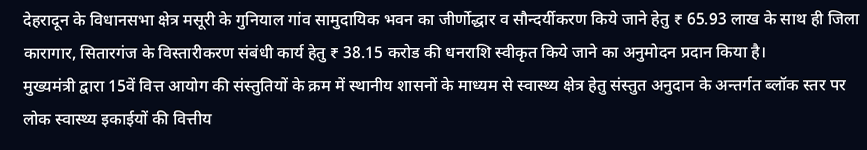देहरादून के विधानसभा क्षेत्र मसूरी के गुनियाल गांव सामुदायिक भवन का जीर्णोद्धार व सौन्दर्यीकरण किये जाने हेतु ₹ 65.93 लाख के साथ ही जिला कारागार, सितारगंज के विस्तारीकरण संबंधी कार्य हेतु ₹ 38.15 करोड की धनराशि स्वीकृत किये जाने का अनुमोदन प्रदान किया है।
मुख्यमंत्री द्वारा 15वें वित्त आयोग की संस्तुतियों के क्रम में स्थानीय शासनों के माध्यम से स्वास्थ्य क्षेत्र हेतु संस्तुत अनुदान के अन्तर्गत ब्लॉक स्तर पर लोक स्वास्थ्य इकाईयों की वित्तीय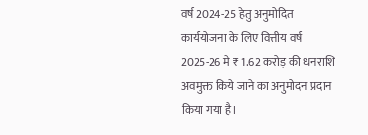वर्ष 2024-25 हेतु अनुमोदित कार्ययोजना के लिए वित्तीय वर्ष 2025-26 मे ₹ 1.62 करोड़ की धनराशि अवमुक्त किये जाने का अनुमोदन प्रदान किया गया है।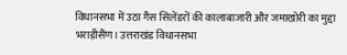विधानसभा में उठा गैस सिलेंडरों की कालाबाजारी और जमाखोरी का मुद्दा
भराड़ीसैंण। उत्तराखंड विधानसभा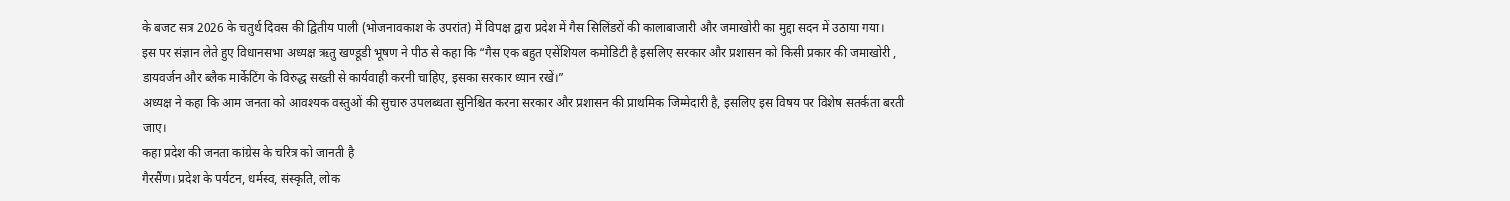के बजट सत्र 2026 के चतुर्थ दिवस की द्वितीय पाली (भोजनावकाश के उपरांत) में विपक्ष द्वारा प्रदेश में गैस सिलिंडरों की कालाबाजारी और जमाखोरी का मुद्दा सदन में उठाया गया।
इस पर संज्ञान लेते हुए विधानसभा अध्यक्ष ऋतु खण्डूडी भूषण ने पीठ से कहा कि “गैस एक बहुत एसेंशियल कमोडिटी है इसलिए सरकार और प्रशासन को किसी प्रकार की जमाखोरी , डायवर्जन और ब्लैक मार्केटिंग के विरुद्ध सख्ती से कार्यवाही करनी चाहिए, इसका सरकार ध्यान रखें।”
अध्यक्ष ने कहा कि आम जनता को आवश्यक वस्तुओं की सुचारु उपलब्धता सुनिश्चित करना सरकार और प्रशासन की प्राथमिक जिम्मेदारी है, इसलिए इस विषय पर विशेष सतर्कता बरती जाए।
कहा प्रदेश की जनता कांग्रेस के चरित्र को जानती है
गैरसैंण। प्रदेश के पर्यटन, धर्मस्व, संस्कृति, लोक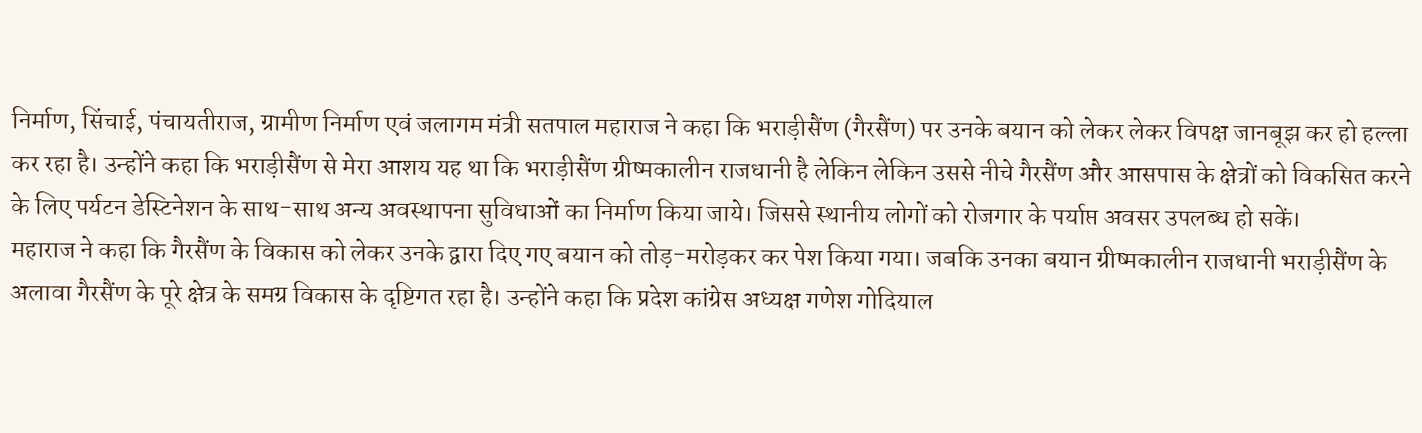निर्माण, सिंचाई, पंचायतीराज, ग्रामीण निर्माण एवं जलागम मंत्री सतपाल महाराज ने कहा कि भराड़ीसैंण (गैरसैंण) पर उनके बयान को लेकर लेकर विपक्ष जानबूझ कर हो हल्ला कर रहा है। उन्होंने कहा कि भराड़ीसैंण से मेरा आशय यह था कि भराड़ीसैंण ग्रीष्मकालीन राजधानी है लेकिन लेकिन उससे नीचे गैरसैंण और आसपास के क्षेत्रों को विकसित करने के लिए पर्यटन डेस्टिनेशन के साथ-साथ अन्य अवस्थापना सुविधाओं का निर्माण किया जाये। जिससे स्थानीय लोगों को रोजगार के पर्याप्त अवसर उपलब्ध हो सकें।
महाराज ने कहा कि गैरसैंण के विकास को लेकर उनके द्वारा दिए गए बयान को तोड़-मरोड़कर कर पेश किया गया। जबकि उनका बयान ग्रीष्मकालीन राजधानी भराड़ीसैंण के अलावा गैरसैंण के पूरे क्षेत्र के समग्र विकास के दृष्टिगत रहा है। उन्होंने कहा कि प्रदेश कांग्रेस अध्यक्ष गणेश गोदियाल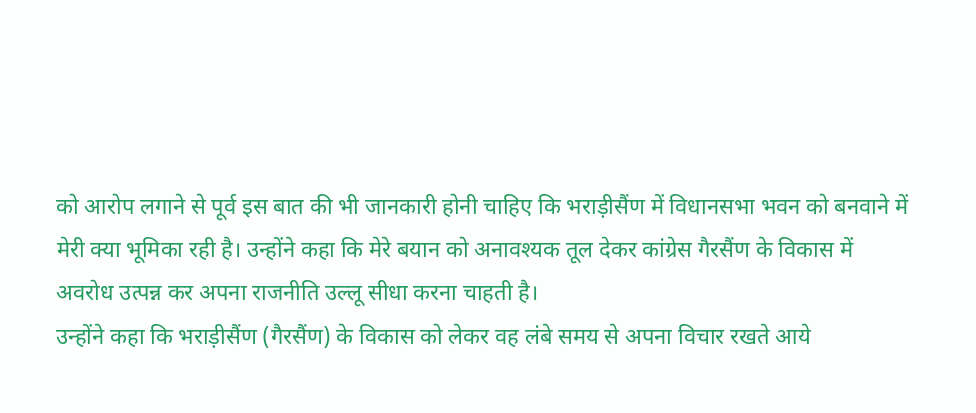को आरोप लगाने से पूर्व इस बात की भी जानकारी होनी चाहिए कि भराड़ीसैंण में विधानसभा भवन को बनवाने में मेरी क्या भूमिका रही है। उन्होंने कहा कि मेरे बयान को अनावश्यक तूल देकर कांग्रेस गैरसैंण के विकास में अवरोध उत्पन्न कर अपना राजनीति उल्लू सीधा करना चाहती है।
उन्होंने कहा कि भराड़ीसैंण (गैरसैंण) के विकास को लेकर वह लंबे समय से अपना विचार रखते आये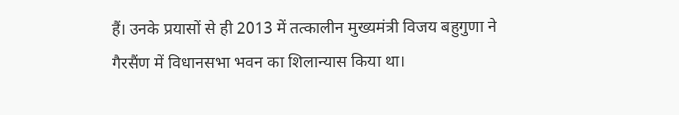हैं। उनके प्रयासों से ही 2013 में तत्कालीन मुख्यमंत्री विजय बहुगुणा ने गैरसैंण में विधानसभा भवन का शिलान्यास किया था।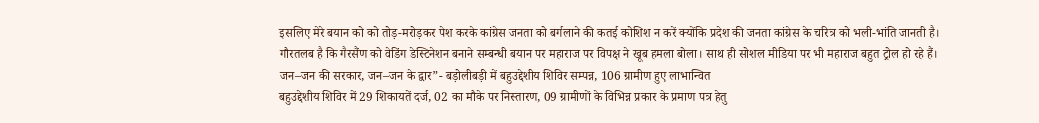इसलिए मेरे बयान को को तोड़-मरोड़कर पेश करके कांग्रेस जनता को बर्गलाने की कतई कोशिश न करें क्योंकि प्रदेश की जनता कांग्रेस के चरित्र को भली-भांति जानती है।
गौरतलब है कि गैरसैंण को वेडिंग डेस्टिनेशन बनाने सम्बन्धी बयान पर महाराज पर विपक्ष ने खूब हमला बोला। साथ ही सोशल मीडिया पर भी महाराज बहुत ट्रोल हो रहे हैं।
जन–जन की सरकार, जन–जन के द्वार”- बड़ोलीबड़ी में बहुउद्देशीय शिविर सम्पन्न, 106 ग्रामीण हुए लाभान्वित
बहुउद्देशीय शिविर में 29 शिकायतें दर्ज, 02 का मौके पर निस्तारण, 09 ग्रामीणों के विभिन्न प्रकार के प्रमाण पत्र हेतु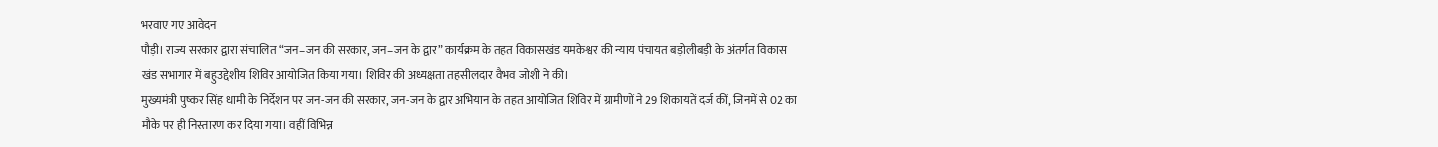भरवाए गए आवेदन
पौड़ी। राज्य सरकार द्वारा संचालित “जन–जन की सरकार, जन–जन के द्वार” कार्यक्रम के तहत विकासखंड यमकेश्वर की न्याय पंचायत बड़ोलीबड़ी के अंतर्गत विकास खंड सभागार में बहुउद्देशीय शिविर आयोजित किया गया। शिविर की अध्यक्षता तहसीलदार वैभव जोशी ने की।
मुख्यमंत्री पुष्कर सिंह धामी के निर्देशन पर जन-जन की सरकार, जन-जन के द्वार अभियान के तहत आयोजित शिविर में ग्रामीणों ने 29 शिकायतें दर्ज कीं, जिनमें से 02 का मौके पर ही निस्तारण कर दिया गया। वहीं विभिन्न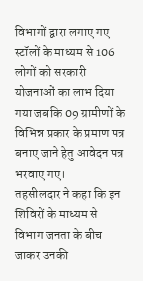विभागों द्वारा लगाए गए स्टॉलों के माध्यम से 106 लोगों को सरकारी योजनाओं का लाभ दिया गया जबकि 09 ग्रामीणों के विभिन्न प्रकार के प्रमाण पत्र बनाए जाने हेतु आवेदन पत्र भरवाए गए।
तहसीलदार ने कहा कि इन शिविरों के माध्यम से विभाग जनता के बीच जाकर उनकी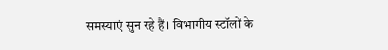समस्याएं सुन रहे हैं। विभागीय स्टॉलों के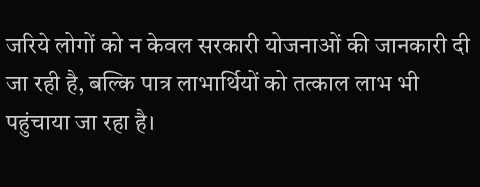जरिये लोगों को न केवल सरकारी योजनाओं की जानकारी दी जा रही है, बल्कि पात्र लाभार्थियों को तत्काल लाभ भी पहुंचाया जा रहा है।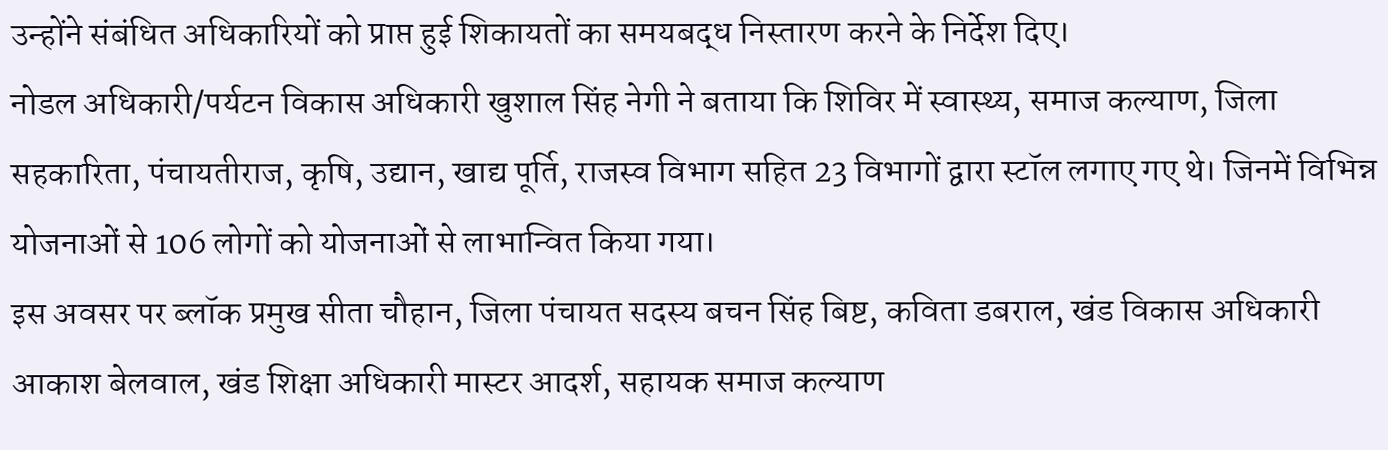उन्होंने संबंधित अधिकारियों को प्राप्त हुई शिकायतों का समयबद्ध निस्तारण करने के निर्देश दिए।
नोडल अधिकारी/पर्यटन विकास अधिकारी खुशाल सिंह नेगी ने बताया कि शिविर में स्वास्थ्य, समाज कल्याण, जिला सहकारिता, पंचायतीराज, कृषि, उद्यान, खाद्य पूर्ति, राजस्व विभाग सहित 23 विभागों द्वारा स्टॉल लगाए गए थे। जिनमें विभिन्न योजनाओं से 106 लोगों को योजनाओं से लाभान्वित किया गया।
इस अवसर पर ब्लॉक प्रमुख सीता चौहान, जिला पंचायत सदस्य बचन सिंह बिष्ट, कविता डबराल, खंड विकास अधिकारी आकाश बेलवाल, खंड शिक्षा अधिकारी मास्टर आदर्श, सहायक समाज कल्याण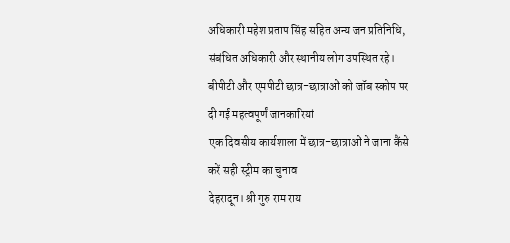अधिकारी महेश प्रताप सिंह सहित अन्य जन प्रतिनिधि, संबंधित अधिकारी और स्थानीय लोग उपस्थित रहे।
बीपीटी और एमपीटी छात्र-छात्राओं को जॉब स्कोप पर दी गई महत्वपूर्णं जानकारियां
एक दिवसीय कार्यशाला में छात्र-छात्राओं ने जाना कैंसे करें सही स्ट्रीम का चुनाव
देहरादून। श्री गुरु राम राय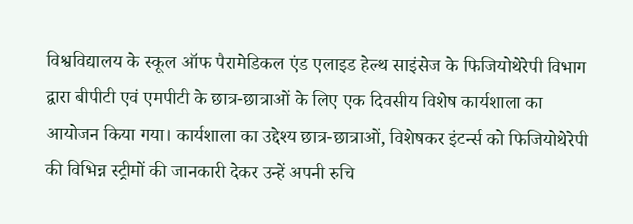विश्वविद्यालय के स्कूल ऑफ पैरामेडिकल एंड एलाइड हेल्थ साइंसेज के फिजियोथेरेपी विभाग द्वारा बीपीटी एवं एमपीटी के छात्र-छात्राओं के लिए एक दिवसीय विशेष कार्यशाला का आयोजन किया गया। कार्यशाला का उद्देश्य छात्र-छात्राओं, विशेषकर इंटर्न्स को फिजियोथेरेपी की विभिन्न स्ट्रीमों की जानकारी देकर उन्हें अपनी रुचि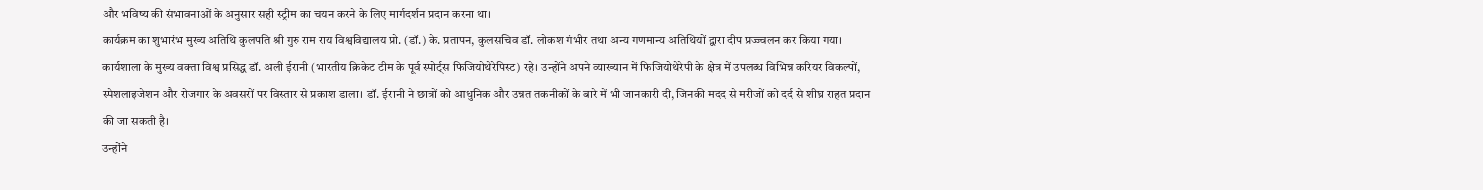और भविष्य की संभावनाओं के अनुसार सही स्ट्रीम का चयन करने के लिए मार्गदर्शन प्रदान करना था।
कार्यक्रम का शुभारंभ मुख्य अतिथि कुलपति श्री गुरु राम राय विश्वविद्यालय प्रो. (डॉ.) के. प्रतापन, कुलसचिव डॉ. लोकश गंभीर तथा अन्य गणमान्य अतिथियों द्वारा दीप प्रज्ज्वलन कर किया गया। कार्यशाला के मुख्य वक्ता विश्व प्रसिद्ध डॉ. अली ईरानी (भारतीय क्रिकेट टीम के पूर्व स्पोर्ट्स फिजियोथेरेपिस्ट) रहे। उन्होंने अपने व्याख्यान में फिजियोथेरेपी के क्षेत्र में उपलब्ध विभिन्न करियर विकल्पों, स्पेशलाइजेशन और रोजगार के अवसरों पर विस्तार से प्रकाश डाला। डॉ. ईरानी ने छात्रों को आधुनिक और उन्नत तकनीकों के बारे में भी जानकारी दी, जिनकी मदद से मरीजों को दर्द से शीघ्र राहत प्रदान की जा सकती है।
उन्होंने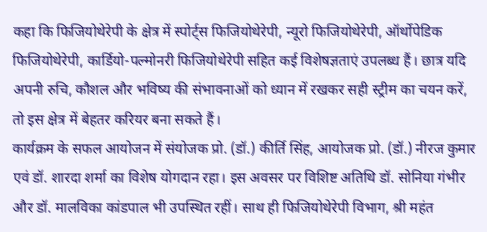कहा कि फिजियोथेरेपी के क्षेत्र में स्पोर्ट्स फिजियोथेरेपी, न्यूरो फिजियोथेरेपी, ऑर्थोपेडिक फिजियोथेरेपी, कार्डियो-पल्मोनरी फिजियोथेरेपी सहित कई विशेषज्ञताएं उपलब्ध हैं। छात्र यदि अपनी रुचि, कौशल और भविष्य की संभावनाओं को ध्यान में रखकर सही स्ट्रीम का चयन करें, तो इस क्षेत्र में बेहतर करियर बना सकते हैं।
कार्यक्रम के सफल आयोजन में संयोजक प्रो. (डॉ.) कीर्ति सिंह, आयोजक प्रो. (डॉ.) नीरज कुमार एवं डॉ. शारदा शर्मा का विशेष योगदान रहा। इस अवसर पर विशिष्ट अतिथि डॉ. सोनिया गंभीर और डॉ. मालविका कांडपाल भी उपस्थित रहीं। साथ ही फिजियोथेरेपी विभाग, श्री महंत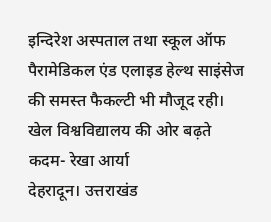इन्दिरेश अस्पताल तथा स्कूल ऑफ पैरामेडिकल एंड एलाइड हेल्थ साइंसेज की समस्त फैकल्टी भी मौजूद रही।
खेल विश्वविद्यालय की ओर बढ़ते कदम- रेखा आर्या
देहरादून। उत्तराखंड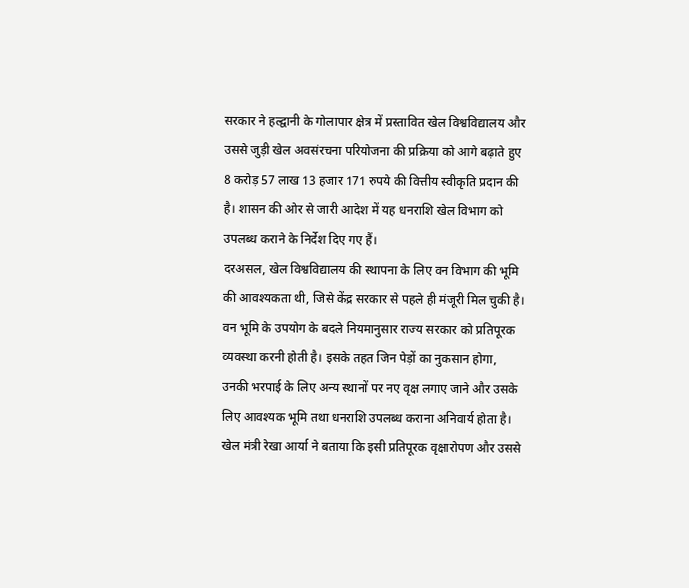सरकार ने हल्द्वानी के गोलापार क्षेत्र में प्रस्तावित खेल विश्वविद्यालय और उससे जुड़ी खेल अवसंरचना परियोजना की प्रक्रिया को आगे बढ़ाते हुए 8 करोड़ 57 लाख 13 हजार 171 रुपये की वित्तीय स्वीकृति प्रदान की है। शासन की ओर से जारी आदेश में यह धनराशि खेल विभाग को उपलब्ध कराने के निर्देश दिए गए हैं।
दरअसल, खेल विश्वविद्यालय की स्थापना के लिए वन विभाग की भूमि की आवश्यकता थी, जिसे केंद्र सरकार से पहले ही मंजूरी मिल चुकी है। वन भूमि के उपयोग के बदले नियमानुसार राज्य सरकार को प्रतिपूरक व्यवस्था करनी होती है। इसके तहत जिन पेड़ों का नुकसान होगा, उनकी भरपाई के लिए अन्य स्थानों पर नए वृक्ष लगाए जाने और उसके लिए आवश्यक भूमि तथा धनराशि उपलब्ध कराना अनिवार्य होता है।
खेल मंत्री रेखा आर्या ने बताया कि इसी प्रतिपूरक वृक्षारोपण और उससे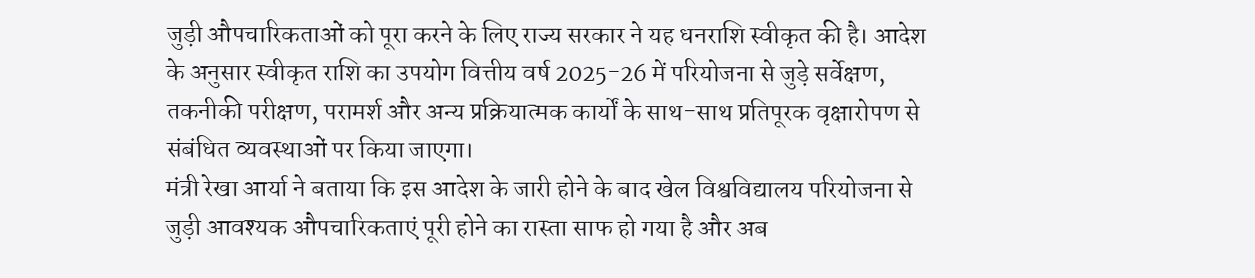जुड़ी औपचारिकताओं को पूरा करने के लिए राज्य सरकार ने यह धनराशि स्वीकृत की है। आदेश के अनुसार स्वीकृत राशि का उपयोग वित्तीय वर्ष 2025-26 में परियोजना से जुड़े सर्वेक्षण, तकनीकी परीक्षण, परामर्श और अन्य प्रक्रियात्मक कार्यों के साथ-साथ प्रतिपूरक वृक्षारोपण से संबंधित व्यवस्थाओं पर किया जाएगा।
मंत्री रेखा आर्या ने बताया कि इस आदेश के जारी होने के बाद खेल विश्वविद्यालय परियोजना से जुड़ी आवश्यक औपचारिकताएं पूरी होने का रास्ता साफ हो गया है और अब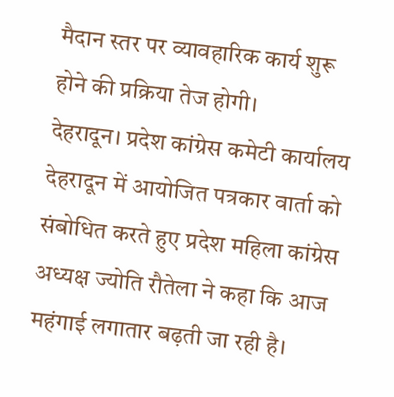मैदान स्तर पर व्यावहारिक कार्य शुरू होने की प्रक्रिया तेज होगी।
देहरादून। प्रदेश कांग्रेस कमेटी कार्यालय देहरादून में आयोजित पत्रकार वार्ता को संबोधित करते हुए प्रदेश महिला कांग्रेस अध्यक्ष ज्योति रौतेला ने कहा कि आज महंगाई लगातार बढ़ती जा रही है।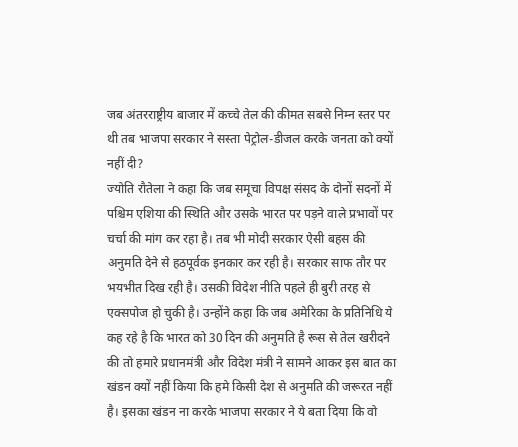जब अंतरराष्ट्रीय बाजार में कच्चे तेल की कीमत सबसे निम्न स्तर पर थी तब भाजपा सरकार ने सस्ता पेट्रोल-डीजल करके जनता को क्यों नहीं दी?
ज्योति रौतेला ने कहा कि जब समूचा विपक्ष संसद के दोनों सदनों में पश्चिम एशिया की स्थिति और उसके भारत पर पड़ने वाले प्रभावों पर चर्चा की मांग कर रहा है। तब भी मोदी सरकार ऐसी बहस की अनुमति देने से हठपूर्वक इनकार कर रही है। सरकार साफ तौर पर भयभीत दिख रही है। उसकी विदेश नीति पहले ही बुरी तरह से एक्सपोज हो चुकी है। उन्होंने कहा कि जब अमेरिका के प्रतिनिधि ये कह रहे है कि भारत को 30 दिन की अनुमति है रूस से तेल खरीदने की तो हमारे प्रधानमंत्री और विदेश मंत्री ने सामने आकर इस बात का खंडन क्यों नहीं किया कि हमे किसी देश से अनुमति की जरूरत नहीं है। इसका खंडन ना करके भाजपा सरकार ने ये बता दिया कि वो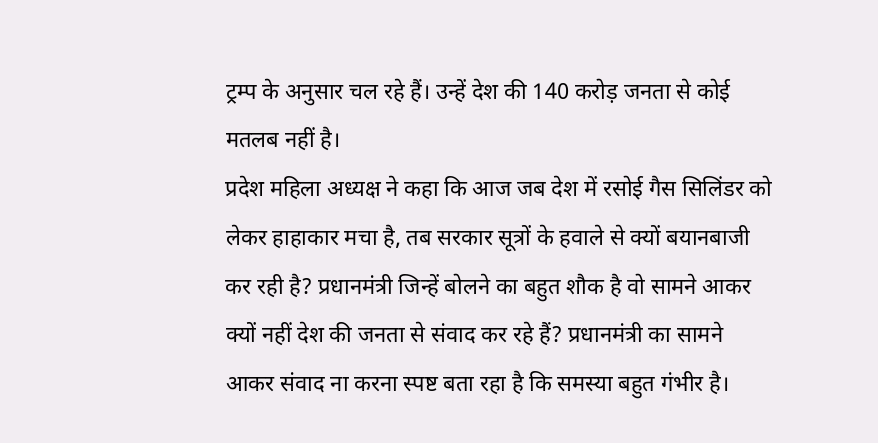ट्रम्प के अनुसार चल रहे हैं। उन्हें देश की 140 करोड़ जनता से कोई मतलब नहीं है।
प्रदेश महिला अध्यक्ष ने कहा कि आज जब देश में रसोई गैस सिलिंडर को लेकर हाहाकार मचा है, तब सरकार सूत्रों के हवाले से क्यों बयानबाजी कर रही है? प्रधानमंत्री जिन्हें बोलने का बहुत शौक है वो सामने आकर क्यों नहीं देश की जनता से संवाद कर रहे हैं? प्रधानमंत्री का सामने आकर संवाद ना करना स्पष्ट बता रहा है कि समस्या बहुत गंभीर है।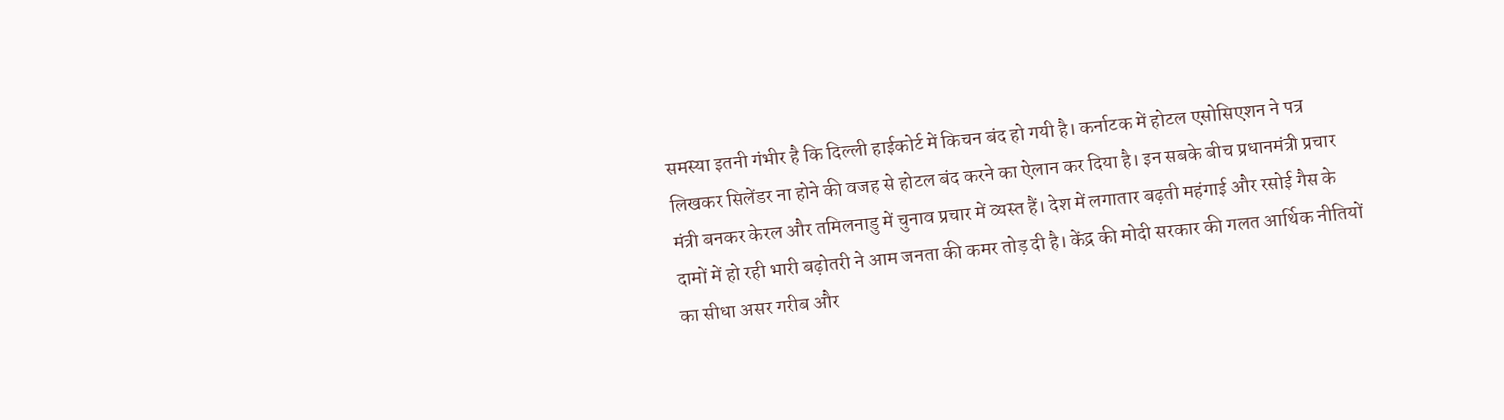समस्या इतनी गंभीर है कि दिल्ली हाईकोर्ट में किचन बंद हो गयी है। कर्नाटक में होटल एसोसिएशन ने पत्र लिखकर सिलेंडर ना होने की वजह से होटल बंद करने का ऐलान कर दिया है। इन सबके बीच प्रधानमंत्री प्रचार मंत्री बनकर केरल और तमिलनाडु में चुनाव प्रचार में व्यस्त हैं। देश में लगातार बढ़ती महंगाई और रसोई गैस के दामों में हो रही भारी बढ़ोतरी ने आम जनता की कमर तोड़ दी है। केंद्र की मोदी सरकार की गलत आर्थिक नीतियों का सीधा असर गरीब और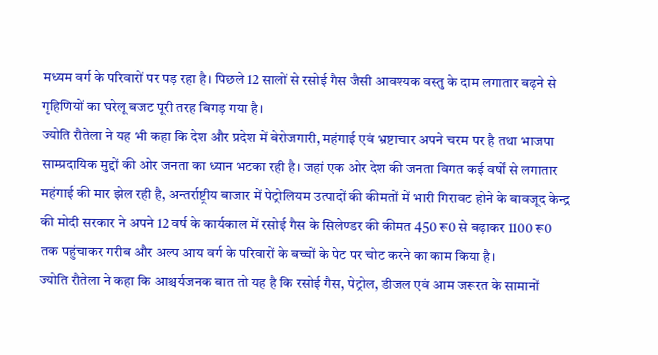मध्यम वर्ग के परिवारों पर पड़ रहा है। पिछले 12 सालों से रसोई गैस जैसी आवश्यक वस्तु के दाम लगातार बढ़ने से गृहिणियों का घरेलू बजट पूरी तरह बिगड़ गया है।
ज्योति रौतेला ने यह भी कहा कि देश और प्रदेश में बेरोजगारी, महंगाई एवं भ्रष्टाचार अपने चरम पर है तथा भाजपा साम्प्रदायिक मुद्दों की ओर जनता का ध्यान भटका रही है। जहां एक ओर देश की जनता विगत कई वर्षों से लगातार महंगाई की मार झेल रही है, अन्तर्राष्ट्रीय बाजार में पेट्रोलियम उत्पादों की कीमतों में भारी गिरावट होने के बावजूद केन्द्र की मोदी सरकार ने अपने 12 वर्ष के कार्यकाल में रसोई गैस के सिलेण्डर की कीमत 450 रू0 से बढ़ाकर 1100 रू0 तक पहुंचाकर गरीब और अल्प आय वर्ग के परिवारों के बच्चों के पेट पर चोट करने का काम किया है।
ज्योति रौतेला ने कहा कि आश्चर्यजनक बात तो यह है कि रसोई गैस, पेट्रोल, डीजल एवं आम जरूरत के सामानों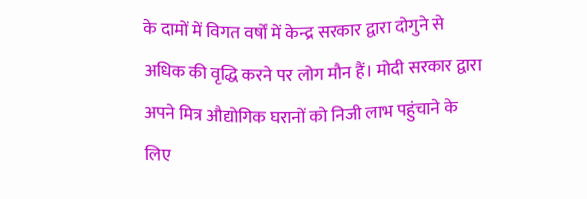के दामों में विगत वर्षों में केन्द्र सरकार द्वारा दोगुने से अधिक की वृद्धि करने पर लोग मौन हैं। मोदी सरकार द्वारा अपने मित्र औद्योगिक घरानों को निजी लाभ पहुंचाने के लिए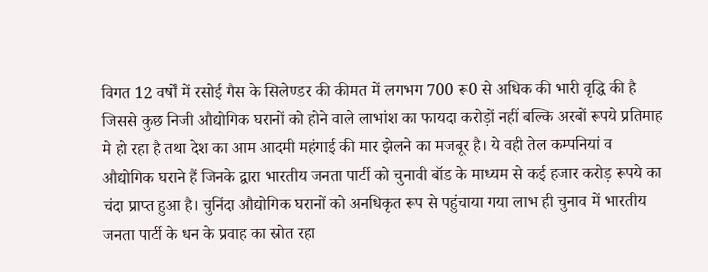विगत 12 वर्षों में रसोई गैस के सिलेण्डर की कीमत में लगभग 700 रू0 से अधिक की भारी वृद्धि की है जिससे कुछ निजी औद्योगिक घरानों को होने वाले लाभांश का फायदा करोड़ों नहीं बल्कि अरबों रूपये प्रतिमाह मे हो रहा है तथा देश का आम आदमी महंगाई की मार झेलने का मजबूर है। ये वही तेल कम्पनियां व औद्योगिक घराने हैं जिनके द्वारा भारतीय जनता पार्टी को चुनावी बॉड के माध्यम से कई हजार करोड़ रूपये का चंदा प्राप्त हुआ है। चुनिंदा औद्योगिक घरानों को अनधिकृत रूप से पहुंचाया गया लाभ ही चुनाव में भारतीय जनता पार्टी के धन के प्रवाह का स्रोत रहा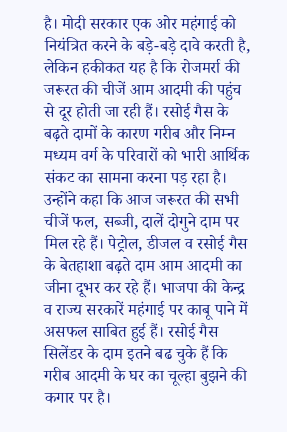है। मोदी सरकार एक ओर महंगाई को नियंत्रित करने के बड़े-बड़े दावे करती है, लेकिन हकीकत यह है कि रोजमर्रा की जरूरत की चीजें आम आदमी की पहुंच से दूर होती जा रही हैं। रसोई गैस के बढ़ते दामों के कारण गरीब और निम्न मध्यम वर्ग के परिवारों को भारी आर्थिक संकट का सामना करना पड़ रहा है। उन्होंने कहा कि आज जरूरत की सभी चीजें फल, सब्जी, दालें दोगुने दाम पर मिल रहे हैं। पेट्रोल, डीजल व रसोई गैस के बेतहाशा बढ़ते दाम आम आदमी का जीना दूभर कर रहे हैं। भाजपा की केन्द्र व राज्य सरकारें महंगाई पर काबू पाने में असफल साबित हुई हैं। रसोई गैस सिलेंडर के दाम इतने बढ चुके हैं कि गरीब आदमी के घर का चूल्हा बुझने की कगार पर है।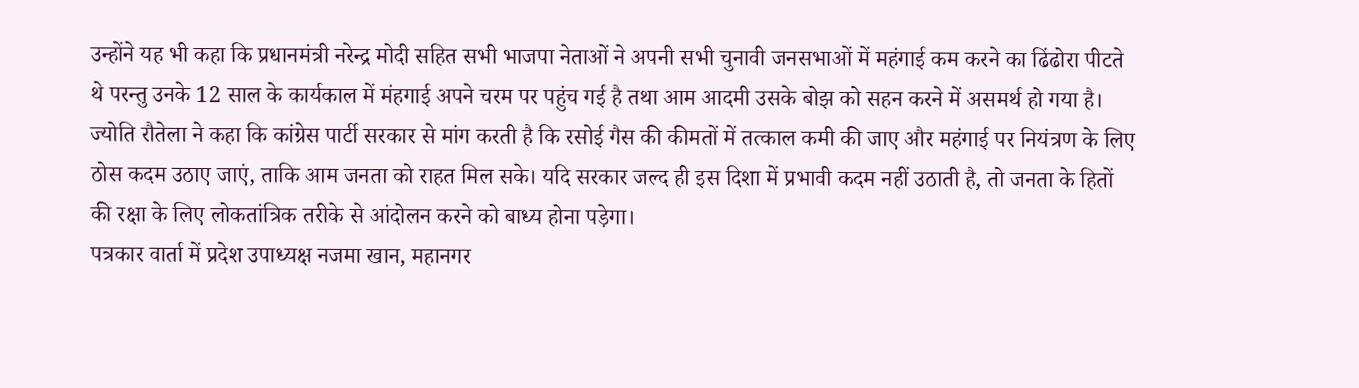उन्होंने यह भी कहा कि प्रधानमंत्री नरेन्द्र मोदी सहित सभी भाजपा नेताओं ने अपनी सभी चुनावी जनसभाओं में महंगाई कम करने का ढिंढोरा पीटते थे परन्तु उनके 12 साल के कार्यकाल में मंहगाई अपने चरम पर पहुंच गई है तथा आम आदमी उसके बोझ को सहन करने में असमर्थ हो गया है।
ज्योति रौतेला ने कहा कि कांग्रेस पार्टी सरकार से मांग करती है कि रसोई गैस की कीमतों में तत्काल कमी की जाए और महंगाई पर नियंत्रण के लिए ठोस कदम उठाए जाएं, ताकि आम जनता को राहत मिल सके। यदि सरकार जल्द ही इस दिशा में प्रभावी कदम नहीं उठाती है, तो जनता के हितों की रक्षा के लिए लोकतांत्रिक तरीके से आंदोलन करने को बाध्य होना पड़ेगा।
पत्रकार वार्ता में प्रदेश उपाध्यक्ष नजमा खान, महानगर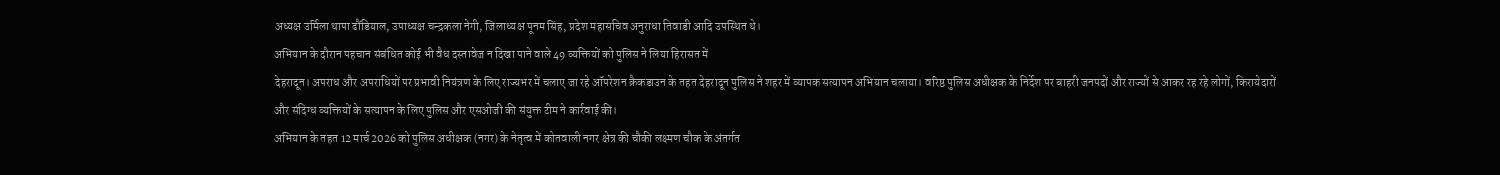अध्यक्ष उर्मिला थापा ढौंडियाल, उपाध्यक्ष चन्द्रकला नेगी, जिलाध्यक्ष पूनम सिंह, प्रदेश महासचिव अनुराधा तिवाडी आदि उपस्थित थे।
अभियान के दौरान पहचान संबंधित कोई भी वैध दस्तावेज न दिखा पाने वाले 49 व्यक्तियों को पुलिस ने लिया हिरासत में
देहरादून। अपराध और अपराधियों पर प्रभावी नियंत्रण के लिए राज्यभर में चलाए जा रहे ऑपरेशन क्रैकडाउन के तहत देहरादून पुलिस ने शहर में व्यापक सत्यापन अभियान चलाया। वरिष्ठ पुलिस अधीक्षक के निर्देश पर बाहरी जनपदों और राज्यों से आकर रह रहे लोगों, किरायेदारों और संदिग्ध व्यक्तियों के सत्यापन के लिए पुलिस और एसओजी की संयुक्त टीम ने कार्रवाई की।
अभियान के तहत 12 मार्च 2026 को पुलिस अधीक्षक (नगर) के नेतृत्व में कोतवाली नगर क्षेत्र की चौकी लक्ष्मण चौक के अंतर्गत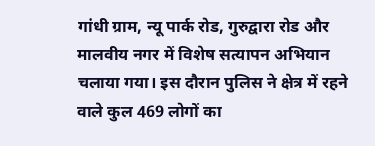गांधी ग्राम, न्यू पार्क रोड, गुरुद्वारा रोड और मालवीय नगर में विशेष सत्यापन अभियान चलाया गया। इस दौरान पुलिस ने क्षेत्र में रहने वाले कुल 469 लोगों का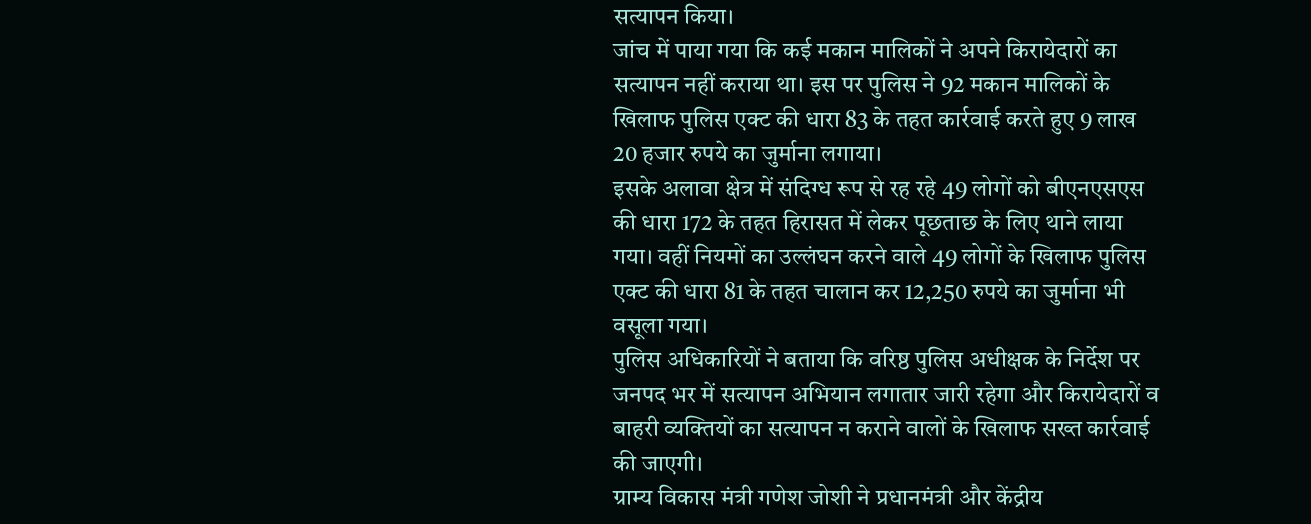सत्यापन किया।
जांच में पाया गया कि कई मकान मालिकों ने अपने किरायेदारों का सत्यापन नहीं कराया था। इस पर पुलिस ने 92 मकान मालिकों के खिलाफ पुलिस एक्ट की धारा 83 के तहत कार्रवाई करते हुए 9 लाख 20 हजार रुपये का जुर्माना लगाया।
इसके अलावा क्षेत्र में संदिग्ध रूप से रह रहे 49 लोगों को बीएनएसएस की धारा 172 के तहत हिरासत में लेकर पूछताछ के लिए थाने लाया गया। वहीं नियमों का उल्लंघन करने वाले 49 लोगों के खिलाफ पुलिस एक्ट की धारा 81 के तहत चालान कर 12,250 रुपये का जुर्माना भी वसूला गया।
पुलिस अधिकारियों ने बताया कि वरिष्ठ पुलिस अधीक्षक के निर्देश पर जनपद भर में सत्यापन अभियान लगातार जारी रहेगा और किरायेदारों व बाहरी व्यक्तियों का सत्यापन न कराने वालों के खिलाफ सख्त कार्रवाई की जाएगी।
ग्राम्य विकास मंत्री गणेश जोशी ने प्रधानमंत्री और केंद्रीय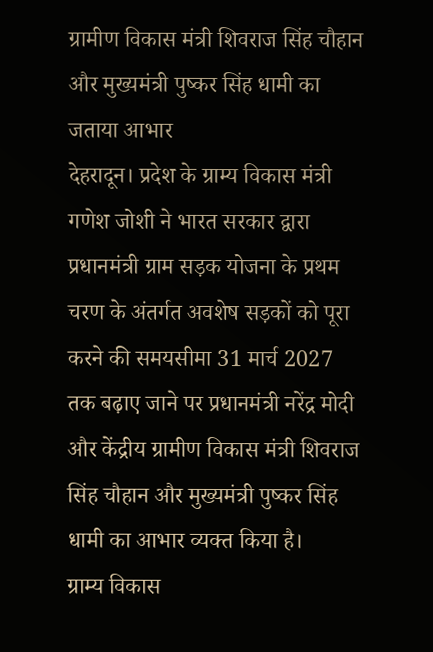ग्रामीण विकास मंत्री शिवराज सिंह चौहान और मुख्यमंत्री पुष्कर सिंह धामी का जताया आभार
देहरादून। प्रदेश के ग्राम्य विकास मंत्री गणेश जोशी ने भारत सरकार द्वारा प्रधानमंत्री ग्राम सड़क योजना के प्रथम चरण के अंतर्गत अवशेष सड़कों को पूरा करने की समयसीमा 31 मार्च 2027 तक बढ़ाए जाने पर प्रधानमंत्री नरेंद्र मोदी और केंद्रीय ग्रामीण विकास मंत्री शिवराज सिंह चौहान और मुख्यमंत्री पुष्कर सिंह धामी का आभार व्यक्त किया है।
ग्राम्य विकास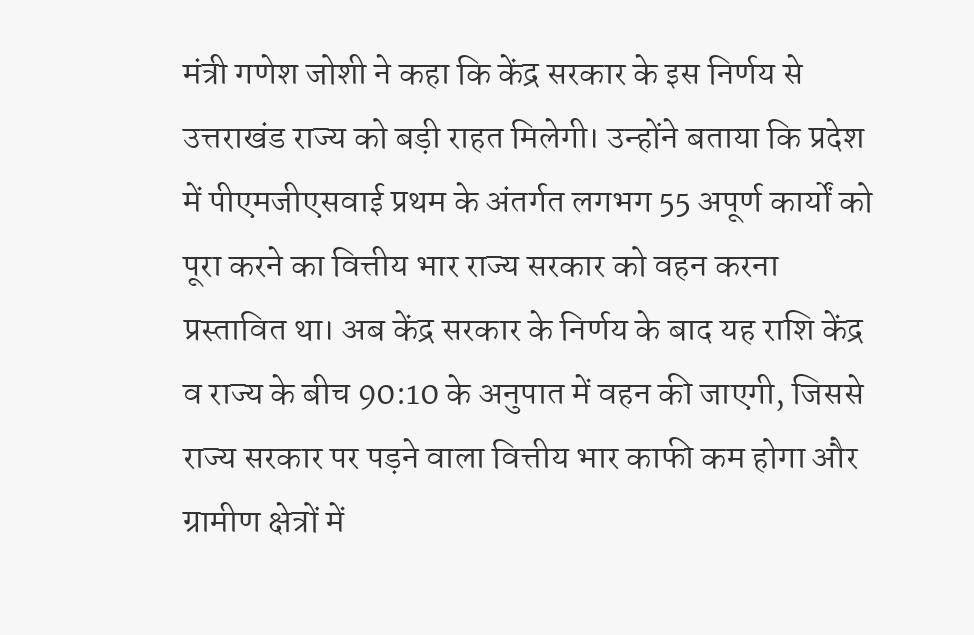मंत्री गणेश जोशी ने कहा कि केंद्र सरकार के इस निर्णय से उत्तराखंड राज्य को बड़ी राहत मिलेगी। उन्होंने बताया कि प्रदेश में पीएमजीएसवाई प्रथम के अंतर्गत लगभग 55 अपूर्ण कार्यों को पूरा करने का वित्तीय भार राज्य सरकार को वहन करना प्रस्तावित था। अब केंद्र सरकार के निर्णय के बाद यह राशि केंद्र व राज्य के बीच 90:10 के अनुपात में वहन की जाएगी, जिससे राज्य सरकार पर पड़ने वाला वित्तीय भार काफी कम होगा और ग्रामीण क्षेत्रों में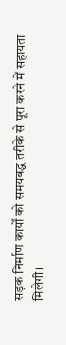सड़क निर्माण कार्यों को समयबद्ध तरीके से पूरा करने में सहायता मिलेगी।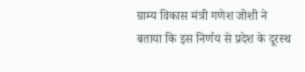ग्राम्य विकास मंत्री गणेश जोशी ने बताया कि इस निर्णय से प्रदेश के दूरस्थ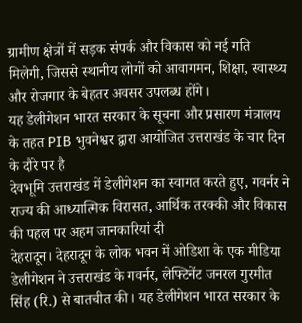ग्रामीण क्षेत्रों में सड़क संपर्क और विकास को नई गति मिलेगी, जिससे स्थानीय लोगों को आवागमन, शिक्षा, स्वास्थ्य और रोजगार के बेहतर अवसर उपलब्ध होंगे।
यह डेलीगेशन भारत सरकार के सूचना और प्रसारण मंत्रालय के तहत PIB भुवनेश्वर द्वारा आयोजित उत्तराखंड के चार दिन के दौरे पर है
देवभूमि उत्तराखंड में डेलीगेशन का स्वागत करते हुए, गवर्नर ने राज्य की आध्यात्मिक विरासत, आर्थिक तरक्की और विकास की पहल पर अहम जानकारियां दी
देहरादून। देहरादून के लोक भवन में ओडिशा के एक मीडिया डेलीगेशन ने उत्तराखंड के गवर्नर, लेफ्टिनेंट जनरल गुरमीत सिंह (रि.) से बातचीत की। यह डेलीगेशन भारत सरकार के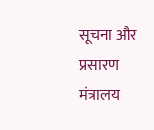सूचना और प्रसारण मंत्रालय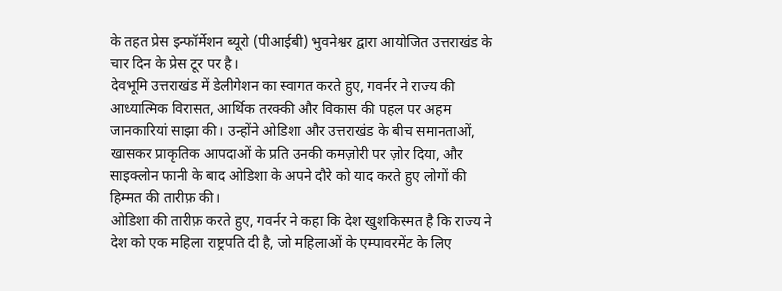के तहत प्रेस इन्फॉर्मेशन ब्यूरो (पीआईबी) भुवनेश्वर द्वारा आयोजित उत्तराखंड के चार दिन के प्रेस टूर पर है।
देवभूमि उत्तराखंड में डेलीगेशन का स्वागत करते हुए, गवर्नर ने राज्य की आध्यात्मिक विरासत, आर्थिक तरक्की और विकास की पहल पर अहम जानकारियां साझा की। उन्होंने ओडिशा और उत्तराखंड के बीच समानताओं, खासकर प्राकृतिक आपदाओं के प्रति उनकी कमज़ोरी पर ज़ोर दिया, और साइक्लोन फानी के बाद ओडिशा के अपने दौरे को याद करते हुए लोगों की हिम्मत की तारीफ़ की।
ओडिशा की तारीफ़ करते हुए, गवर्नर ने कहा कि देश खुशकिस्मत है कि राज्य ने देश को एक महिला राष्ट्रपति दी है, जो महिलाओं के एम्पावरमेंट के लिए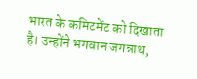भारत के कमिटमेंट को दिखाता है। उन्होंने भगवान जगन्नाथ,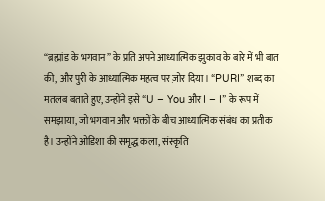“ब्रह्मांड के भगवान” के प्रति अपने आध्यात्मिक झुकाव के बारे में भी बात की, और पुरी के आध्यात्मिक महत्व पर ज़ोर दिया। “PURI” शब्द का मतलब बताते हुए, उन्होंने इसे “U – You और I – I” के रूप में समझाया, जो भगवान और भक्तों के बीच आध्यात्मिक संबंध का प्रतीक है। उन्होंने ओडिशा की समृद्ध कला, संस्कृति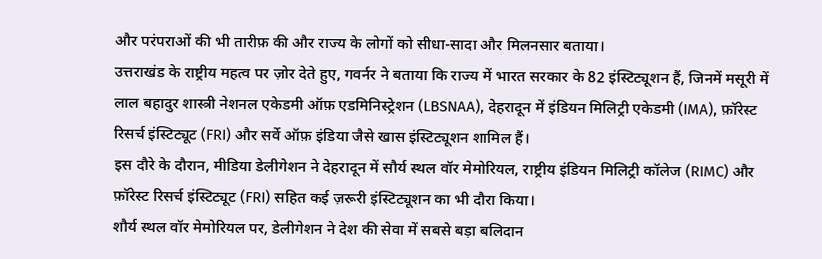और परंपराओं की भी तारीफ़ की और राज्य के लोगों को सीधा-सादा और मिलनसार बताया।
उत्तराखंड के राष्ट्रीय महत्व पर ज़ोर देते हुए, गवर्नर ने बताया कि राज्य में भारत सरकार के 82 इंस्टिट्यूशन हैं, जिनमें मसूरी में लाल बहादुर शास्त्री नेशनल एकेडमी ऑफ़ एडमिनिस्ट्रेशन (LBSNAA), देहरादून में इंडियन मिलिट्री एकेडमी (IMA), फ़ॉरेस्ट रिसर्च इंस्टिट्यूट (FRI) और सर्वे ऑफ़ इंडिया जैसे खास इंस्टिट्यूशन शामिल हैं।
इस दौरे के दौरान, मीडिया डेलीगेशन ने देहरादून में सौर्य स्थल वॉर मेमोरियल, राष्ट्रीय इंडियन मिलिट्री कॉलेज (RIMC) और फ़ॉरेस्ट रिसर्च इंस्टिट्यूट (FRI) सहित कई ज़रूरी इंस्टिट्यूशन का भी दौरा किया।
शौर्य स्थल वॉर मेमोरियल पर, डेलीगेशन ने देश की सेवा में सबसे बड़ा बलिदान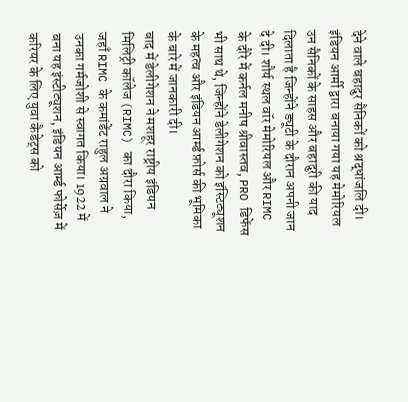देने वाले बहादुर सैनिकों को श्रद्धांजलि दी। इंडियन आर्मी द्वारा बनाया गया यह मेमोरियल उन सैनिकों के साहस और बहादुरी की याद दिलाता है जिन्होंने ड्यूटी के दौरान अपनी जान दे दी। शौर्य स्थल वॉर मेमोरियल और RIMC के दौरे में कर्नल मनीष श्रीवास्तव, PRO डिफेंस भी साथ थे, जिन्होंने डेलीगेशन को इंस्टिट्यूशन के महत्व और इंडियन आर्म्ड फ़ोर्स की भूमिका के बारे में जानकारी दी।
बाद में डेलीगेशन ने मशहूर राष्ट्रीय इंडियन मिलिट्री कॉलेज (RIMC) का दौरा किया, जहाँ RIMC के कमांडेंट राहुल अग्रवाल ने उनका गर्मजोशी से स्वागत किया। 1922 में बना यह इंस्टीट्यूशन, इंडियन आर्म्ड फोर्सेज़ में करियर के लिए युवा कैडेट्स को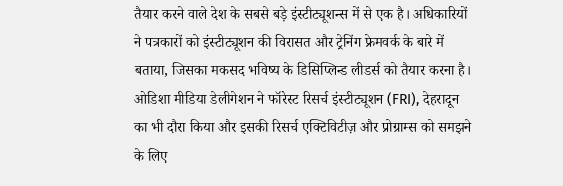तैयार करने वाले देश के सबसे बड़े इंस्टीट्यूशन्स में से एक है। अधिकारियों ने पत्रकारों को इंस्टीट्यूशन की विरासत और ट्रेनिंग फ्रेमवर्क के बारे में बताया, जिसका मकसद भविष्य के डिसिप्लिन्ड लीडर्स को तैयार करना है।
ओडिशा मीडिया डेलीगेशन ने फॉरेस्ट रिसर्च इंस्टीट्यूशन (FRI), देहरादून का भी दौरा किया और इसकी रिसर्च एक्टिविटीज़ और प्रोग्राम्स को समझने के लिए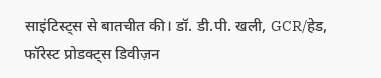साइंटिस्ट्स से बातचीत की। डॉ. डी.पी. खली, GCR/हेड, फॉरेस्ट प्रोडक्ट्स डिवीज़न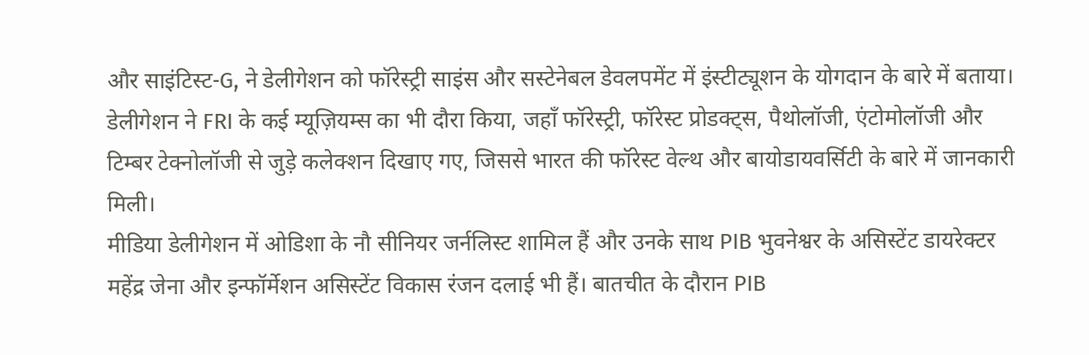और साइंटिस्ट-G, ने डेलीगेशन को फॉरेस्ट्री साइंस और सस्टेनेबल डेवलपमेंट में इंस्टीट्यूशन के योगदान के बारे में बताया। डेलीगेशन ने FRI के कई म्यूज़ियम्स का भी दौरा किया, जहाँ फॉरेस्ट्री, फॉरेस्ट प्रोडक्ट्स, पैथोलॉजी, एंटोमोलॉजी और टिम्बर टेक्नोलॉजी से जुड़े कलेक्शन दिखाए गए, जिससे भारत की फॉरेस्ट वेल्थ और बायोडायवर्सिटी के बारे में जानकारी मिली।
मीडिया डेलीगेशन में ओडिशा के नौ सीनियर जर्नलिस्ट शामिल हैं और उनके साथ PIB भुवनेश्वर के असिस्टेंट डायरेक्टर महेंद्र जेना और इन्फॉर्मेशन असिस्टेंट विकास रंजन दलाई भी हैं। बातचीत के दौरान PIB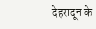देहरादून के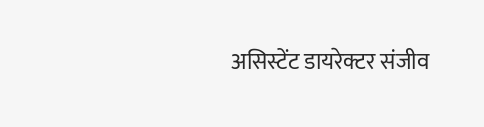असिस्टेंट डायरेक्टर संजीव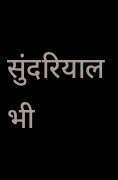सुंदरियाल भी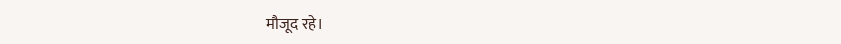मौजूद रहे।